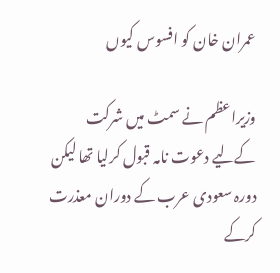عمران خان کو افسوس کیوں

وزیراعظم نے سمٹ میں شرکت کےلیے دعوت نامہ قبول کرلیا تھا لیکن دورہ سعودی عرب کے دوران معذرت کرکے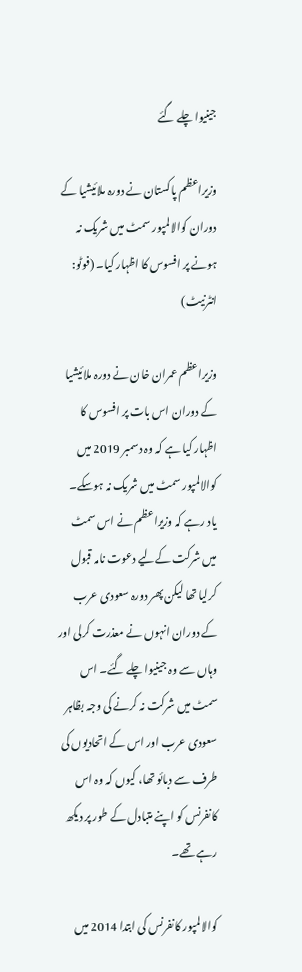جینیوا چلے گئے

وزیراعظم پاکستان نے دورہ ملائیشیا کے دوران کوالالمپور سمٹ میں شریک نہ ہونے پر افسوس کا اظہار کیا۔ (فوٹو: انٹرنیٹ)

وزیراعظم عمران خان نے دورہ ملائیشیا کے دوران اس بات پر افسوس کا اظہار کیا ہے کہ وہ دسمبر 2019 میں کوالالمپور سمٹ میں شریک نہ ہوسکے۔ یاد رہے کہ وزیراعظم نے اس سمٹ میں شرکت کےلیے دعوت نامہ قبول کرلیا تھا لیکن پھر دورہ سعودی عرب کے دوران انہوں نے معذرت کرلی اور وہاں سے وہ جینیوا چلے گئے۔ اس سمٹ میں شرکت نہ کرنے کی وجہ بظاہر سعودی عرب اور اس کے اتحادیوں کی طرف سے دبائو تھا، کیوں کہ وہ اس کانفرنس کو اپنے متبادل کے طور پر دیکھ رہے تھے۔

کوالالمپور کانفرنس کی ابتدا 2014 میں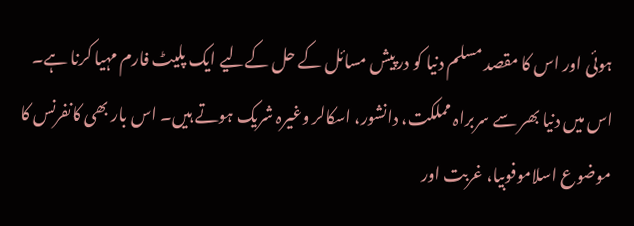ہوئی اور اس کا مقصد مسلم دنیا کو درپیش مسائل کے حل کےلیے ایک پلیٹ فارم مہیا کرنا ہے۔ اس میں دنیا بھر سے سربراہ مملکت، دانشور، اسکالر وغیرہ شریک ہوتے ہیں۔ اس بار بھی کانفرنس کا موضوع اسلاموفوبیا، غربت اور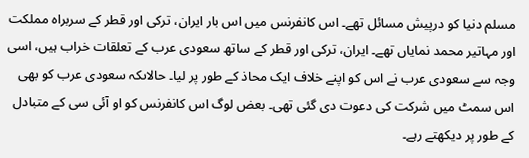مسلم دنیا کو درپیش مسائل تھے۔ اس کانفرنس میں اس بار ایران، ترکی اور قطر کے سربراہ مملکت اور مہاتیر محمد نمایاں تھے۔ ایران، ترکی اور قطر کے ساتھ سعودی عرب کے تعلقات خراب ہیں، اسی وجہ سے سعودی عرب نے اس کو اپنے خلاف ایک محاذ کے طور پر لیا۔ حالاںکہ سعودی عرب کو بھی اس سمٹ میں شرکت کی دعوت دی گئی تھی۔ بعض لوگ اس کانفرنس کو او آئی سی کے متبادل کے طور پر دیکھتے رہے۔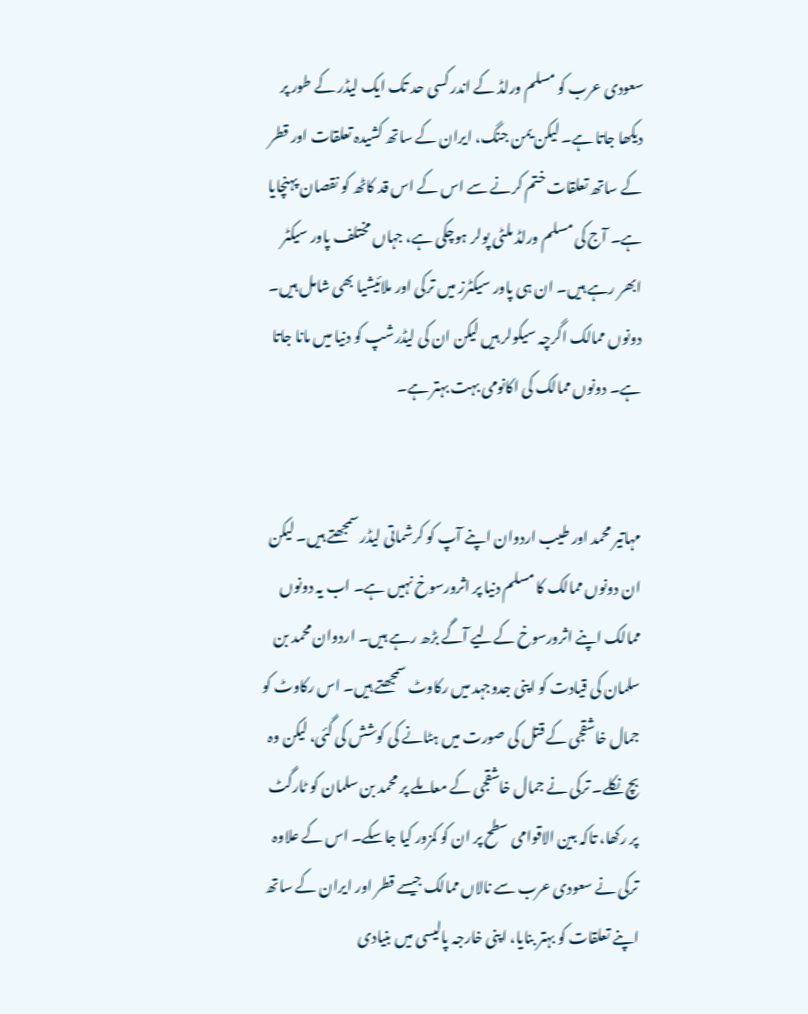سعودی عرب کو مسلم ورلڈ کے اندر کسی حد تک ایک لیڈر کے طور پر دیکھا جاتا ہے۔ لیکن یمن جنگ، ایران کے ساتھ کشیدہ تعلقات اور قطر کے ساتھ تعلقات ختم کرنے سے اس کے اس قد کاٹھ کو نقصان پہنچایا ہے۔ آج کی مسلم ورلڈ ملٹی پولر ہوچکی ہے، جہاں مختلف پاور سیکٹر ابھر رہے ہیں۔ ان ہی پاور سیکٹرز میں ترکی اور ملائیشیا بھی شامل ہیں۔ دونوں ممالک اگرچہ سیکولر ہیں لیکن ان کی لیڈرشپ کو دنیا میں مانا جاتا ہے۔ دونوں ممالک کی اکانومی بہت بہتر ہے۔


مہاتیر محمد اور طیب اردوان اپنے آپ کو کرشماتی لیڈر سمجھتے ہیں۔ لیکن ان دونوں ممالک کا مسلم دنیا پر اثرورسوخ نہیں ہے۔ اب یہ دونوں ممالک اپنے اثرورسوخ کےلیے آگے بڑھ رہے ہیں۔ اردوان محمد بن سلمان کی قیادت کو اپنی جدوجہد میں رکاوٹ سمجھتے ہیں۔ اس رکاوٹ کو جمال خاشقجی کے قتل کی صورت میں ہٹانے کی کوشش کی گئی، لیکن وہ بچ نکلے۔ ترکی نے جمال خاشقجی کے معاملے پر محمد بن سلمان کو ٹارگٹ پر رکھا، تاکہ بین الاقوامی سطح پر ان کو کمزور کیا جاسکے۔ اس کے علاوہ ترکی نے سعودی عرب سے نالاں ممالک جیسے قطر اور ایران کے ساتھ اپنے تعلقات کو بہتر بنایا، اپنی خارجہ پالیسی میں بنیادی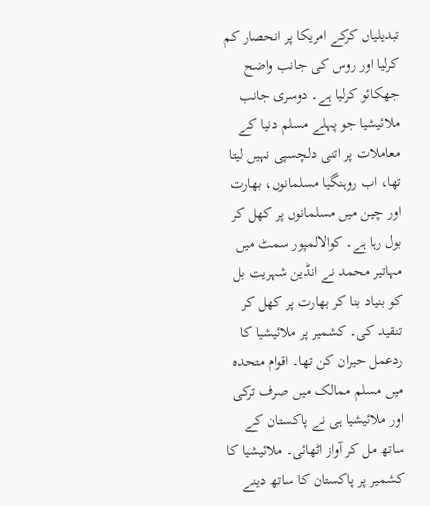تبدیلیاں کرکے امریکا پر انحصار کم کرلیا اور روس کی جانب واضح جھکائو کرلیا ہے۔ دوسری جانب ملائیشیا جو پہلے مسلم دنیا کے معاملات پر اتنی دلچسپی نہیں لیتا تھا، اب روہنگیا مسلمانوں، بھارت اور چین میں مسلمانوں پر کھل کر بول رہا ہے۔ کوالالمپور سمٹ میں مہاتیر محمد نے انڈین شہریت بل کو بنیاد بنا کر بھارت پر کھل کر تنقید کی۔ کشمیر پر ملائیشیا کا ردعمل حیران کن تھا۔ اقوام متحدہ میں مسلم ممالک میں صرف ترکی اور ملائیشیا ہی نے پاکستان کے ساتھ مل کر آواز اٹھائی۔ ملائیشیا کا کشمیر پر پاکستان کا ساتھ دینے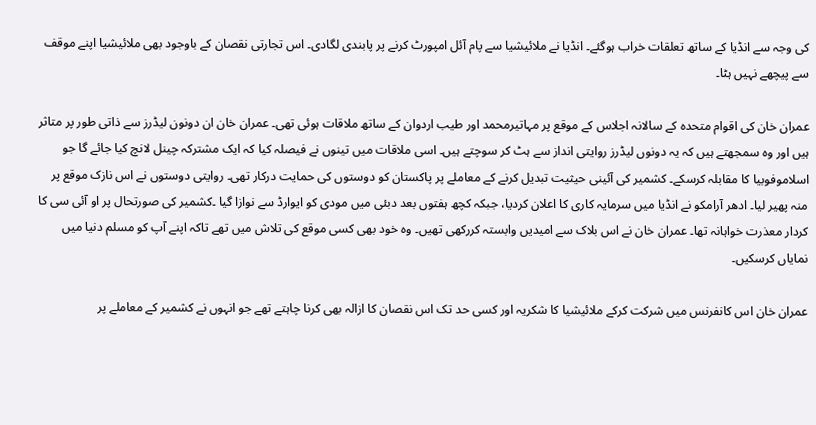کی وجہ سے انڈیا کے ساتھ تعلقات خراب ہوگئے۔ انڈیا نے ملائیشیا سے پام آئل امپورٹ کرنے پر پابندی لگادی۔ اس تجارتی نقصان کے باوجود بھی ملائیشیا اپنے موقف سے پیچھے نہیں ہٹا۔

عمران خان کی اقوام متحدہ کے سالانہ اجلاس کے موقع پر مہاتیرمحمد اور طیب اردوان کے ساتھ ملاقات ہوئی تھی۔ عمران خان ان دونون لیڈرز سے ذاتی طور پر متاثر ہیں اور وہ سمجھتے ہیں کہ یہ دونوں لیڈرز روایتی انداز سے ہٹ کر سوچتے ہیں۔ اسی ملاقات میں تینوں نے فیصلہ کیا کہ ایک مشترکہ چینل لانچ کیا جائے گا جو اسلاموفوبیا کا مقابلہ کرسکے۔ کشمیر کی آئینی حیثیت تبدیل کرنے کے معاملے پر پاکستان کو دوستوں کی حمایت درکار تھی۔ روایتی دوستوں نے اس نازک موقع پر منہ پھیر لیا۔ ادھر آرامکو نے انڈیا میں سرمایہ کاری کا اعلان کردیا، جبکہ کچھ ہفتوں بعد دبئی میں مودی کو ایوارڈ سے نوازا گیا ۔کشمیر کی صورتحال پر او آئی سی کا کردار معذرت خواہانہ تھا۔ عمران خان نے اس بلاک سے امیدیں وابستہ کررکھی تھیں۔ وہ خود بھی کسی موقع کی تلاش میں تھے تاکہ اپنے آپ کو مسلم دنیا میں نمایاں کرسکیں۔

عمران خان اس کانفرنس میں شرکت کرکے ملائیشیا کا شکریہ اور کسی حد تک اس نقصان کا ازالہ بھی کرنا چاہتے تھے جو انہوں نے کشمیر کے معاملے پر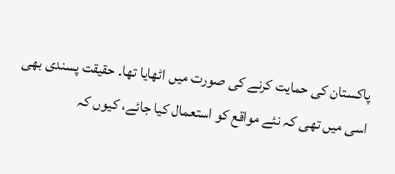پاکستان کی حمایت کرنے کی صورت میں اٹھایا تھا۔ حقیقت پسندی بھی اسی میں تھی کہ نئے مواقع کو استعمال کیا جائے، کیوں کہ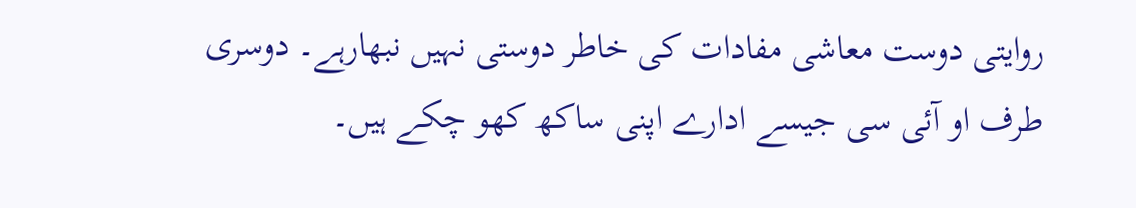روایتی دوست معاشی مفادات کی خاطر دوستی نہیں نبھارہے۔ دوسری طرف او آئی سی جیسے ادارے اپنی ساکھ کھو چکے ہیں۔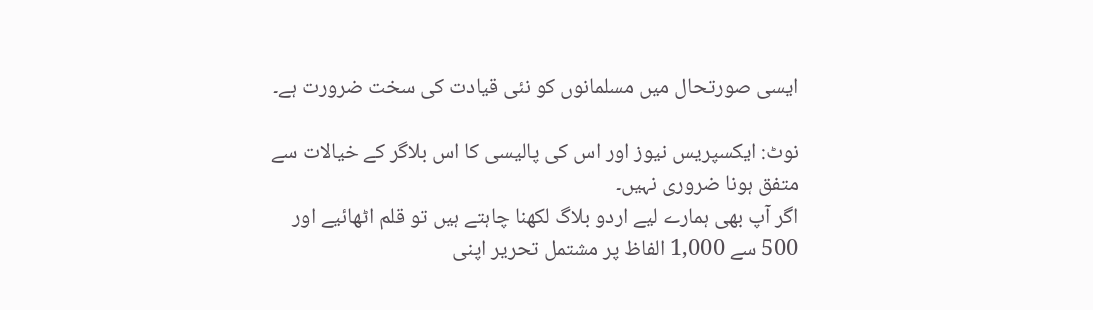ایسی صورتحال میں مسلمانوں کو نئی قیادت کی سخت ضرورت ہے۔

نوٹ: ایکسپریس نیوز اور اس کی پالیسی کا اس بلاگر کے خیالات سے متفق ہونا ضروری نہیں۔
اگر آپ بھی ہمارے لیے اردو بلاگ لکھنا چاہتے ہیں تو قلم اٹھائیے اور 500 سے 1,000 الفاظ پر مشتمل تحریر اپنی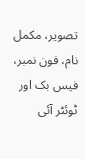تصویر، مکمل نام، فون نمبر، فیس بک اور ٹوئٹر آئی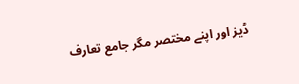ڈیز اور اپنے مختصر مگر جامع تعارف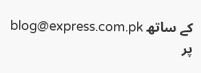کے ساتھ blog@express.com.pk پر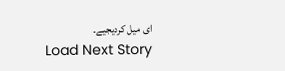ای میل کردیجیے۔
Load Next Story